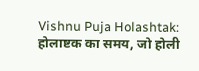Vishnu Puja Holashtak: होलाष्टक का समय, जो होली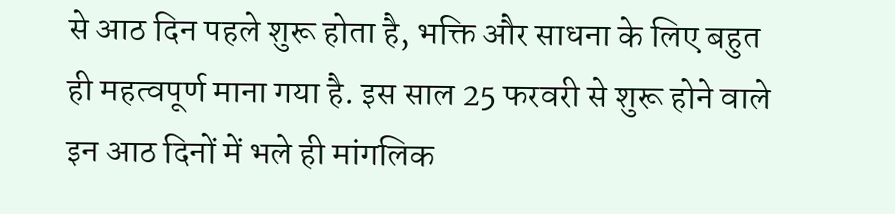से आठ दिन पहले शुरू होता है, भक्ति और साधना के लिए बहुत ही महत्वपूर्ण माना गया है. इस साल 25 फरवरी से शुरू होने वाले इन आठ दिनों में भले ही मांगलिक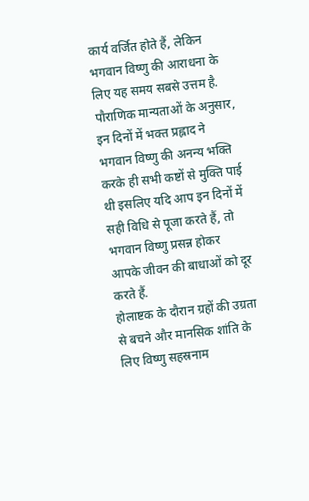कार्य वर्जित होते हैं, लेकिन भगवान विष्णु की आराधना के लिए यह समय सबसे उत्तम है. पौराणिक मान्यताओं के अनुसार, इन दिनों में भक्त प्रह्लाद ने भगवान विष्णु की अनन्य भक्ति करके ही सभी कष्टों से मुक्ति पाई थी इसलिए यदि आप इन दिनों में सही विधि से पूजा करते हैं, तो भगवान विष्णु प्रसन्न होकर आपके जीवन की बाधाओं को दूर करते हैं.
होलाष्टक के दौरान ग्रहों की उग्रता से बचने और मानसिक शांति के लिए विष्णु सहस्रनाम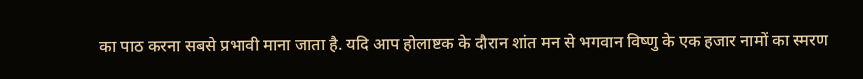का पाठ करना सबसे प्रभावी माना जाता है. यदि आप होलाष्टक के दौरान शांत मन से भगवान विष्णु के एक हजार नामों का स्मरण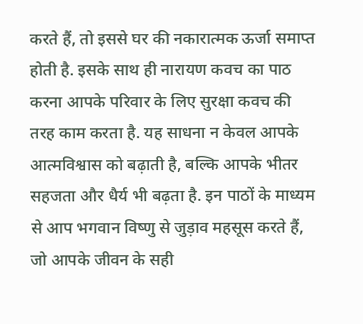करते हैं, तो इससे घर की नकारात्मक ऊर्जा समाप्त होती है. इसके साथ ही नारायण कवच का पाठ करना आपके परिवार के लिए सुरक्षा कवच की तरह काम करता है. यह साधना न केवल आपके आत्मविश्वास को बढ़ाती है, बल्कि आपके भीतर सहजता और धैर्य भी बढ़ता है. इन पाठों के माध्यम से आप भगवान विष्णु से जुड़ाव महसूस करते हैं, जो आपके जीवन के सही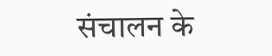संचालन के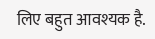लिए बहुत आवश्यक है.